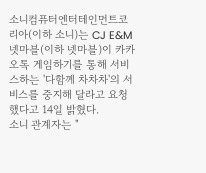소니컴퓨터엔터테인먼트코리아(이하 소니)는 CJ E&M 넷마블(이하 넷마블)이 카카오톡 게임하기를 통해 서비스하는 '다함께 차차차'의 서비스를 중지해 달라고 요청했다고 14일 밝혔다.
소니 관계자는 "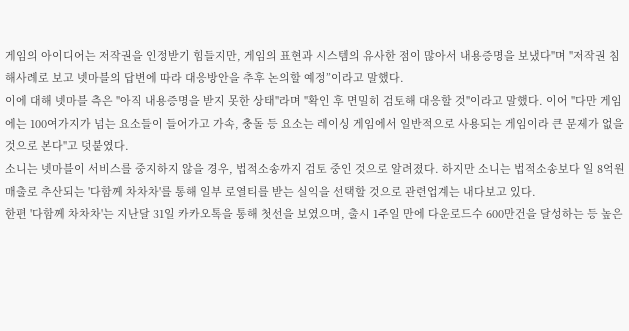게임의 아이디어는 저작권을 인정받기 힘들지만, 게임의 표현과 시스템의 유사한 점이 많아서 내용증명을 보냈다"며 "저작권 침해사례로 보고 넷마블의 답변에 따라 대응방안을 추후 논의할 예정”이라고 말했다.
이에 대해 넷마블 측은 "아직 내용증명을 받지 못한 상태"라며 "확인 후 면밀히 검토해 대응할 것"이라고 말했다. 이어 "다만 게임에는 100여가지가 넘는 요소들이 들어가고 가속, 충돌 등 요소는 레이싱 게임에서 일반적으로 사용되는 게임이라 큰 문제가 없을 것으로 본다"고 덧붙였다.
소니는 넷마블이 서비스를 중지하지 않을 경우, 법적소송까지 검토 중인 것으로 알려졌다. 하지만 소니는 법적소송보다 일 8억원 매출로 추산되는 '다함께 차차차'를 통해 일부 로열티를 받는 실익을 선택할 것으로 관련업계는 내다보고 있다.
한편 '다함께 차차차'는 지난달 31일 카카오톡을 통해 첫선을 보였으며, 출시 1주일 만에 다운로드수 600만건을 달성하는 등 높은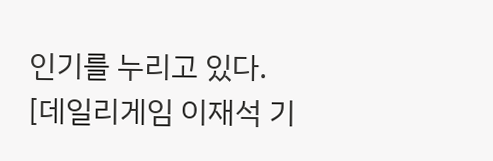인기를 누리고 있다.
[데일리게임 이재석 기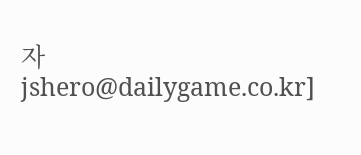자 jshero@dailygame.co.kr]